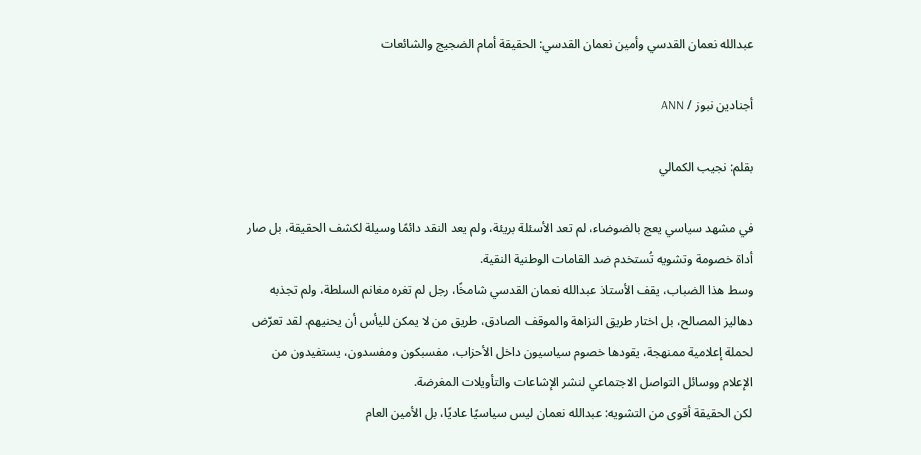عبدالله نعمان القدسي وأمين نعمان القدسي: الحقيقة أمام الضجيج والشائعات

أجنادين نبوز / ANN

بقلم: نجيب الكمالي

في مشهد سياسي يعج بالضوضاء، لم تعد الأسئلة بريئة، ولم يعد النقد دائمًا وسيلة لكشف الحقيقة، بل صار أداة خصومة وتشويه تُستخدم ضد القامات الوطنية النقية.
وسط هذا الضباب، يقف الأستاذ عبدالله نعمان القدسي شامخًا، رجل لم تغره مغانم السلطة، ولم تجذبه دهاليز المصالح، بل اختار طريق النزاهة والموقف الصادق، طريق من لا يمكن لليأس أن يحنيهم. لقد تعرّض لحملة إعلامية ممنهجة، يقودها خصوم سياسيون داخل الأحزاب، مفسبكون ومفسدون، يستفيدون من الإعلام ووسائل التواصل الاجتماعي لنشر الإشاعات والتأويلات المغرضة.
لكن الحقيقة أقوى من التشويه: عبدالله نعمان ليس سياسيًا عاديًا، بل الأمين العام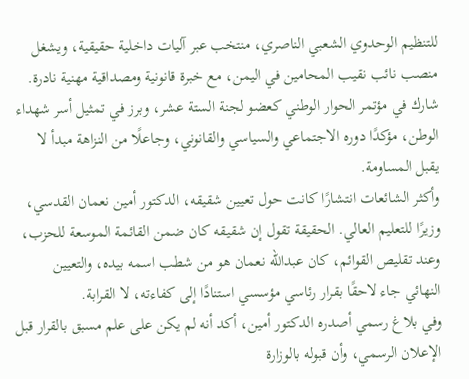للتنظيم الوحدوي الشعبي الناصري، منتخب عبر آليات داخلية حقيقية، ويشغل منصب نائب نقيب المحامين في اليمن، مع خبرة قانونية ومصداقية مهنية نادرة. شارك في مؤتمر الحوار الوطني كعضو لجنة الستة عشر، وبرز في تمثيل أسر شهداء الوطن، مؤكدًا دوره الاجتماعي والسياسي والقانوني، وجاعلًا من النزاهة مبدأ لا يقبل المساومة.
وأكثر الشائعات انتشارًا كانت حول تعيين شقيقه، الدكتور أمين نعمان القدسي، وزيرًا للتعليم العالي. الحقيقة تقول إن شقيقه كان ضمن القائمة الموسعة للحزب، وعند تقليص القوائم، كان عبدالله نعمان هو من شطب اسمه بيده، والتعيين النهائي جاء لاحقًا بقرار رئاسي مؤسسي استنادًا إلى كفاءته، لا القرابة.
وفي بلاغ رسمي أصدره الدكتور أمين، أكد أنه لم يكن على علم مسبق بالقرار قبل الإعلان الرسمي، وأن قبوله بالوزارة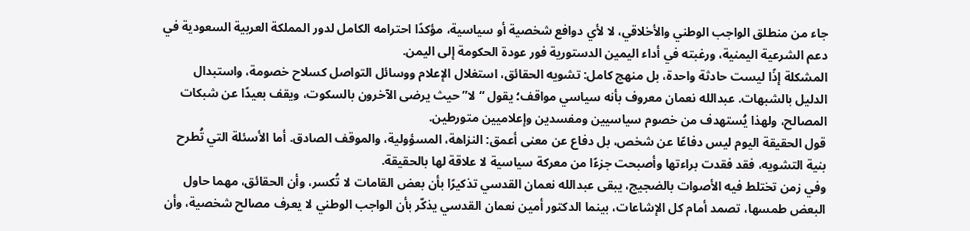جاء من منطلق الواجب الوطني والأخلاقي، لا لأي دوافع شخصية أو سياسية، مؤكدًا احترامه الكامل لدور المملكة العربية السعودية في دعم الشرعية اليمنية، ورغبته في أداء اليمين الدستورية فور عودة الحكومة إلى اليمن.
المشكلة إذًا ليست حادثة واحدة، بل منهج كامل: تشويه الحقائق، استغلال الإعلام ووسائل التواصل كسلاح خصومة، واستبدال الدليل بالشبهات. عبدالله نعمان معروف بأنه سياسي مواقف؛ يقول “لا” حيث يرضى الآخرون بالسكوت، ويقف بعيدًا عن شبكات المصالح، ولهذا يُستهدف من خصوم سياسيين ومفسدين وإعلاميين متورطين.
قول الحقيقة اليوم ليس دفاعًا عن شخص، بل دفاع عن معنى أعمق: النزاهة، المسؤولية، والموقف الصادق. أما الأسئلة التي تُطرح بنية التشويه، فقد فقدت براءتها وأصبحت جزءًا من معركة سياسية لا علاقة لها بالحقيقة.
وفي زمن تختلط فيه الأصوات بالضجيج، يبقى عبدالله نعمان القدسي تذكيرًا بأن بعض القامات لا تُكسر، وأن الحقائق، مهما حاول البعض طمسها، تصمد أمام كل الإشاعات، بينما الدكتور أمين نعمان القدسي يذكّر بأن الواجب الوطني لا يعرف مصالح شخصية، وأن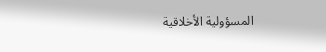المسؤولية الأخلاقية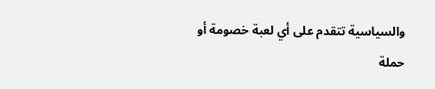والسياسية تتقدم على أي لعبة خصومة أو حملة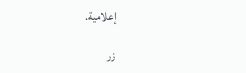إعلامية.

زر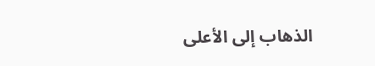الذهاب إلى الأعلى